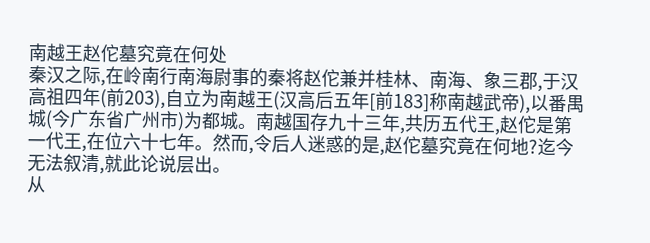南越王赵佗墓究竟在何处
秦汉之际,在岭南行南海尉事的秦将赵佗兼并桂林、南海、象三郡,于汉高祖四年(前203),自立为南越王(汉高后五年[前183]称南越武帝),以番禺城(今广东省广州市)为都城。南越国存九十三年,共历五代王,赵佗是第一代王,在位六十七年。然而,令后人迷惑的是,赵佗墓究竟在何地?迄今无法叙清,就此论说层出。
从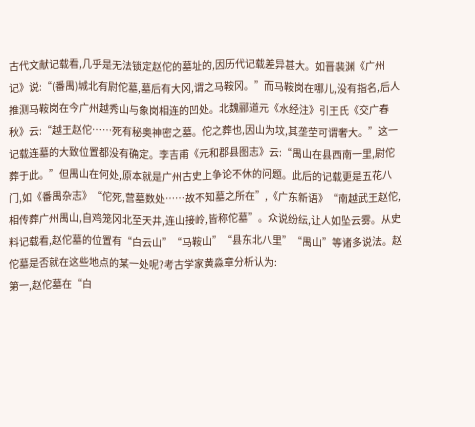古代文献记载看,几乎是无法锁定赵佗的墓址的,因历代记载差异甚大。如晋裴渊《广州记》说:“(番禺)城北有尉佗墓,墓后有大冈,谓之马鞍冈。”而马鞍岗在哪儿,没有指名,后人推测马鞍岗在今广州越秀山与象岗相连的凹处。北魏郦道元《水经注》引王氏《交广春秋》云:“越王赵佗……死有秘奥神密之墓。佗之葬也,因山为坟,其垄茔可谓奢大。”这一记载连墓的大致位置都没有确定。李吉甫《元和郡县图志》云:“禺山在县西南一里,尉佗葬于此。”但禺山在何处,原本就是广州古史上争论不休的问题。此后的记载更是五花八门,如《番禺杂志》“佗死,营墓数处……故不知墓之所在”,《广东新语》“南越武王赵佗,相传葬广州禺山,自鸡笼冈北至天井,连山接岭,皆称佗墓”。众说纷纭,让人如坠云雾。从史料记载看,赵佗墓的位置有“白云山”“马鞍山”“县东北八里”“禺山”等诸多说法。赵佗墓是否就在这些地点的某一处呢?考古学家黄淼章分析认为:
第一,赵佗墓在“白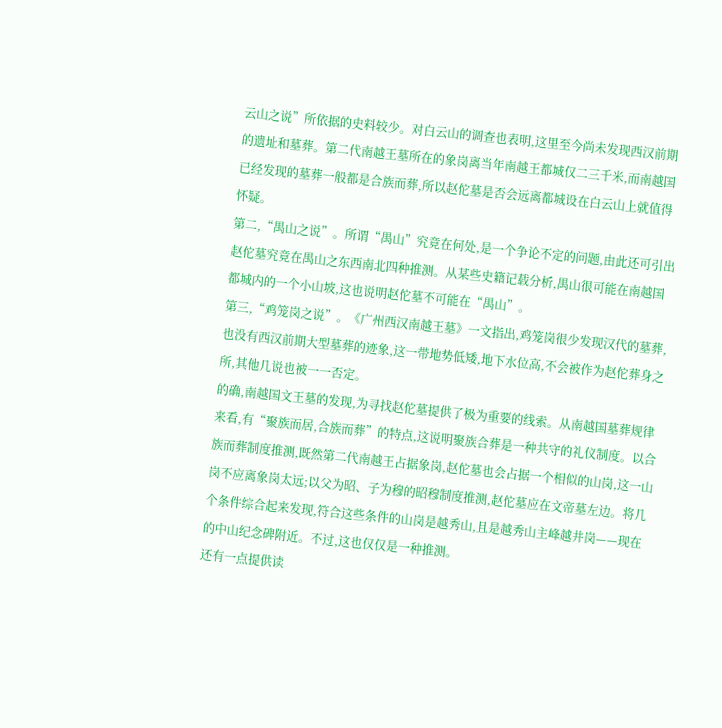云山之说”所依据的史料较少。对白云山的调查也表明,这里至今尚未发现西汉前期的遗址和墓葬。第二代南越王墓所在的象岗离当年南越王都城仅二三千米,而南越国已经发现的墓葬一般都是合族而葬,所以赵佗墓是否会远离都城设在白云山上就值得怀疑。
第二,“禺山之说”。所谓“禺山”究竟在何处,是一个争论不定的问题,由此还可引出赵佗墓究竟在禺山之东西南北四种推测。从某些史籍记载分析,禺山很可能在南越国都城内的一个小山坡,这也说明赵佗墓不可能在“禺山”。
第三,“鸡笼岗之说”。《广州西汉南越王墓》一文指出,鸡笼岗很少发现汉代的墓葬,也没有西汉前期大型墓葬的迹象,这一带地势低矮,地下水位高,不会被作为赵佗葬身之所,其他几说也被一一否定。
的确,南越国文王墓的发现,为寻找赵佗墓提供了极为重要的线索。从南越国墓葬规律来看,有“聚族而居,合族而葬”的特点,这说明聚族合葬是一种共守的礼仪制度。以合族而葬制度推测,既然第二代南越王占据象岗,赵佗墓也会占据一个相似的山岗,这一山岗不应离象岗太远;以父为昭、子为穆的昭穆制度推测,赵佗墓应在文帝墓左边。将几个条件综合起来发现,符合这些条件的山岗是越秀山,且是越秀山主峰越井岗——现在的中山纪念碑附近。不过,这也仅仅是一种推测。
还有一点提供读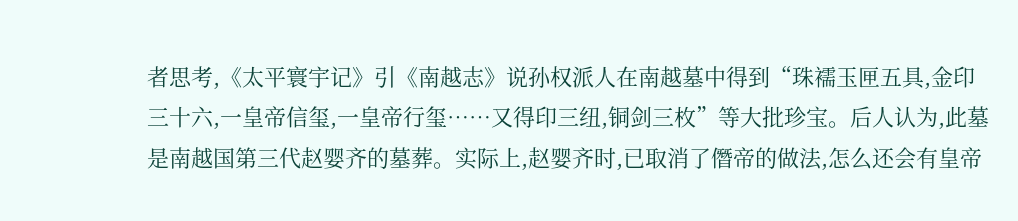者思考,《太平寰宇记》引《南越志》说孙权派人在南越墓中得到“珠襦玉匣五具,金印三十六,一皇帝信玺,一皇帝行玺……又得印三纽,铜剑三枚”等大批珍宝。后人认为,此墓是南越国第三代赵婴齐的墓葬。实际上,赵婴齐时,已取消了僭帝的做法,怎么还会有皇帝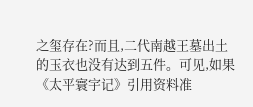之玺存在?而且,二代南越王墓出土的玉衣也没有达到五件。可见,如果《太平寰宇记》引用资料准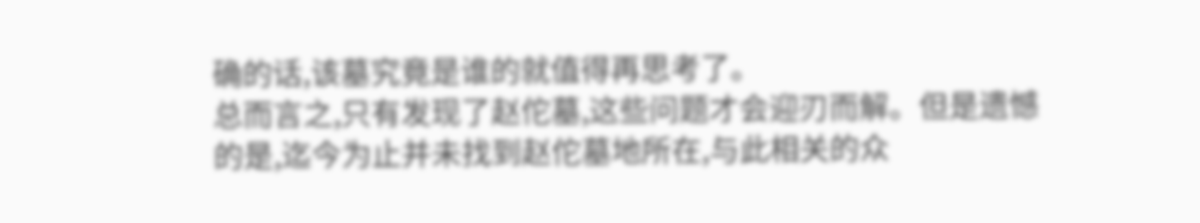确的话,该墓究竟是谁的就值得再思考了。
总而言之,只有发现了赵佗墓,这些问题才会迎刃而解。但是遗憾的是,迄今为止并未找到赵佗墓地所在,与此相关的众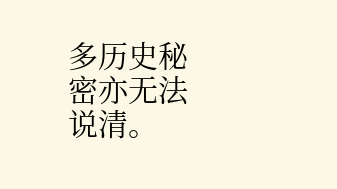多历史秘密亦无法说清。